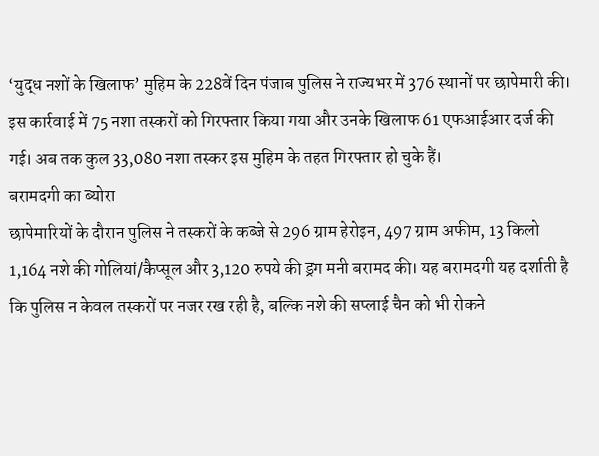‘युद्ध नशों के खिलाफ’ मुहिम के 228वें दिन पंजाब पुलिस ने राज्यभर में 376 स्थानों पर छापेमारी की। इस कार्रवाई में 75 नशा तस्करों को गिरफ्तार किया गया और उनके खिलाफ 61 एफआईआर दर्ज की गई। अब तक कुल 33,080 नशा तस्कर इस मुहिम के तहत गिरफ्तार हो चुके हैं।
बरामदगी का ब्योरा
छापेमारियों के दौरान पुलिस ने तस्करों के कब्जे से 296 ग्राम हेरोइन, 497 ग्राम अफीम, 13 किलो 1,164 नशे की गोलियां/कैप्सूल और 3,120 रुपये की ड्रग मनी बरामद की। यह बरामदगी यह दर्शाती है कि पुलिस न केवल तस्करों पर नजर रख रही है, बल्कि नशे की सप्लाई चैन को भी रोकने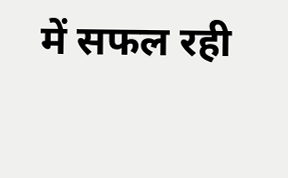में सफल रही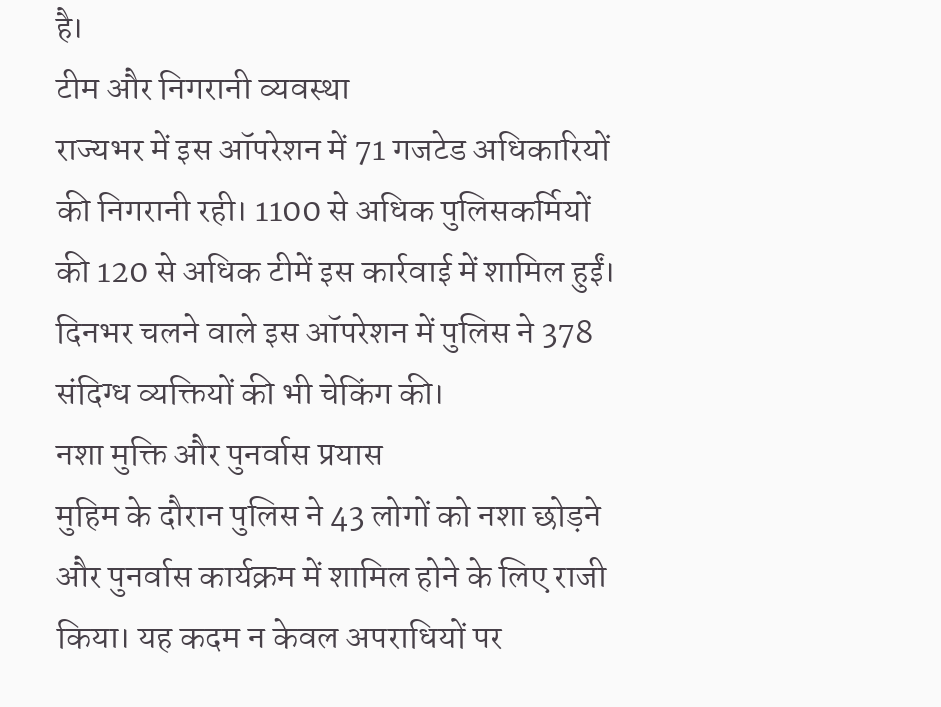है।
टीम और निगरानी व्यवस्था
राज्यभर में इस ऑपरेशन में 71 गजटेड अधिकारियों की निगरानी रही। 1100 से अधिक पुलिसकर्मियों की 120 से अधिक टीमें इस कार्रवाई में शामिल हुईं। दिनभर चलने वाले इस ऑपरेशन में पुलिस ने 378 संदिग्ध व्यक्तियों की भी चेकिंग की।
नशा मुक्ति और पुनर्वास प्रयास
मुहिम के दौरान पुलिस ने 43 लोगों को नशा छोड़ने और पुनर्वास कार्यक्रम में शामिल होने के लिए राजी किया। यह कदम न केवल अपराधियों पर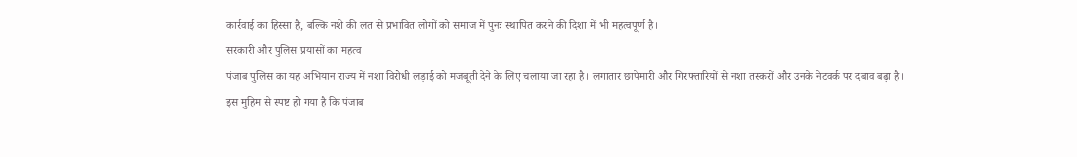कार्रवाई का हिस्सा है, बल्कि नशे की लत से प्रभावित लोगों को समाज में पुनः स्थापित करने की दिशा में भी महत्वपूर्ण है।
सरकारी और पुलिस प्रयासों का महत्व
पंजाब पुलिस का यह अभियान राज्य में नशा विरोधी लड़ाई को मजबूती देने के लिए चलाया जा रहा है। लगातार छापेमारी और गिरफ्तारियों से नशा तस्करों और उनके नेटवर्क पर दबाव बढ़ा है।
इस मुहिम से स्पष्ट हो गया है कि पंजाब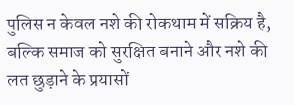पुलिस न केवल नशे की रोकथाम में सक्रिय है, बल्कि समाज को सुरक्षित बनाने और नशे की लत छुड़ाने के प्रयासों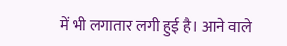में भी लगातार लगी हुई है। आने वाले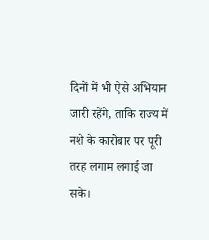दिनों में भी ऐसे अभियान जारी रहेंगे, ताकि राज्य में नशे के कारोबार पर पूरी तरह लगाम लगाई जा सके।